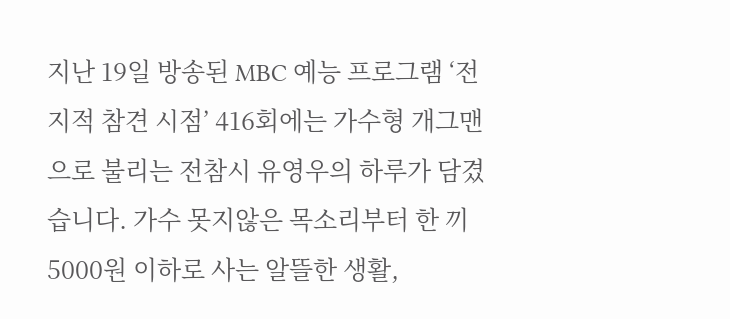지난 19일 방송된 MBC 예능 프로그램 ‘전지적 참견 시점’ 416회에는 가수형 개그맨으로 불리는 전참시 유영우의 하루가 담겼습니다. 가수 못지않은 목소리부터 한 끼 5000원 이하로 사는 알뜰한 생활,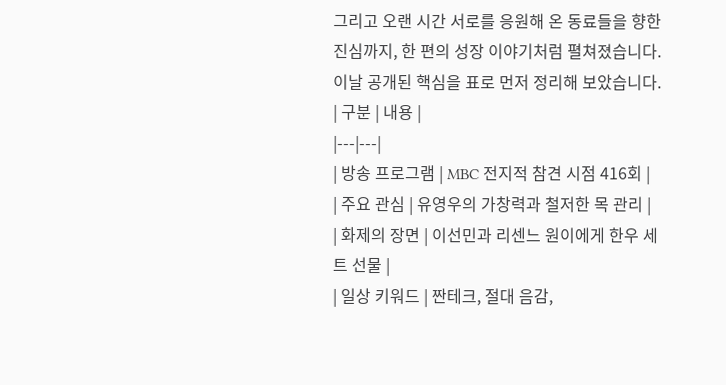그리고 오랜 시간 서로를 응원해 온 동료들을 향한 진심까지, 한 편의 성장 이야기처럼 펼쳐졌습니다. 이날 공개된 핵심을 표로 먼저 정리해 보았습니다.
| 구분 | 내용 |
|---|---|
| 방송 프로그램 | MBC 전지적 참견 시점 416회 |
| 주요 관심 | 유영우의 가창력과 철저한 목 관리 |
| 화제의 장면 | 이선민과 리센느 원이에게 한우 세트 선물 |
| 일상 키워드 | 짠테크, 절대 음감,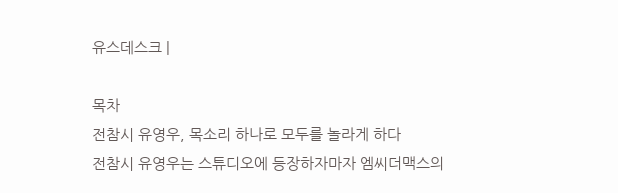유스데스크 |

목차
전참시 유영우, 목소리 하나로 모두를 놀라게 하다
전참시 유영우는 스튜디오에 등장하자마자 엠씨더맥스의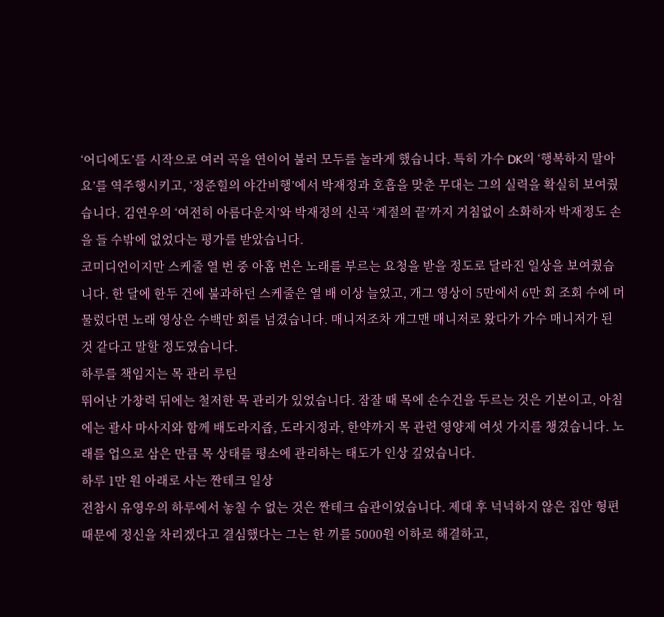‘어디에도’를 시작으로 여러 곡을 연이어 불러 모두를 놀라게 했습니다. 특히 가수 DK의 ‘행복하지 말아요’를 역주행시키고, ‘정준힐의 야간비행’에서 박재정과 호흡을 맞춘 무대는 그의 실력을 확실히 보여줬습니다. 김연우의 ‘여전히 아름다운지’와 박재정의 신곡 ‘계절의 끝’까지 거침없이 소화하자 박재정도 손을 들 수밖에 없었다는 평가를 받았습니다.
코미디언이지만 스케줄 열 번 중 아홉 번은 노래를 부르는 요청을 받을 정도로 달라진 일상을 보여줬습니다. 한 달에 한두 건에 불과하던 스케줄은 열 배 이상 늘었고, 개그 영상이 5만에서 6만 회 조회 수에 머물렀다면 노래 영상은 수백만 회를 넘겼습니다. 매니저조차 개그맨 매니저로 왔다가 가수 매니저가 된 것 같다고 말할 정도였습니다.
하루를 책임지는 목 관리 루틴
뛰어난 가창력 뒤에는 철저한 목 관리가 있었습니다. 잠잘 때 목에 손수건을 두르는 것은 기본이고, 아침에는 괄사 마사지와 함께 배도라지즙, 도라지정과, 한약까지 목 관련 영양제 여섯 가지를 챙겼습니다. 노래를 업으로 삼은 만큼 목 상태를 평소에 관리하는 태도가 인상 깊었습니다.
하루 1만 원 아래로 사는 짠테크 일상
전참시 유영우의 하루에서 놓칠 수 없는 것은 짠테크 습관이었습니다. 제대 후 넉넉하지 않은 집안 형편 때문에 정신을 차리겠다고 결심했다는 그는 한 끼를 5000원 이하로 해결하고,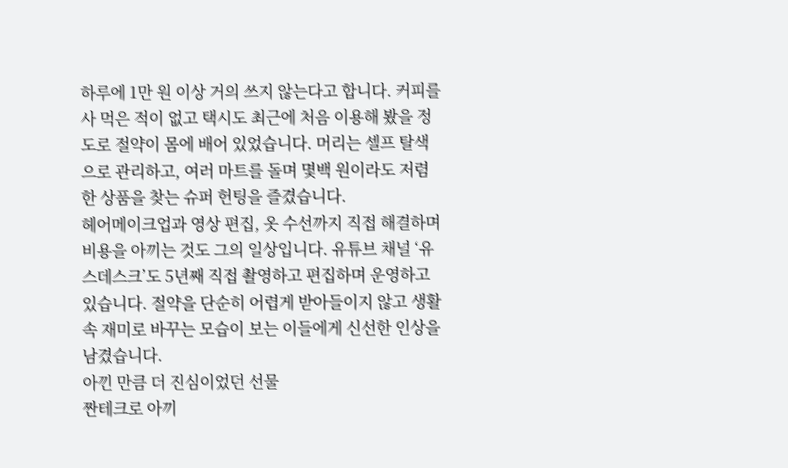하루에 1만 원 이상 거의 쓰지 않는다고 합니다. 커피를 사 먹은 적이 없고 택시도 최근에 처음 이용해 봤을 정도로 절약이 몸에 배어 있었습니다. 머리는 셀프 탈색으로 관리하고, 여러 마트를 돌며 몇백 원이라도 저렴한 상품을 찾는 슈퍼 헌팅을 즐겼습니다.
헤어메이크업과 영상 편집, 옷 수선까지 직접 해결하며 비용을 아끼는 것도 그의 일상입니다. 유튜브 채널 ‘유스데스크’도 5년째 직접 촬영하고 편집하며 운영하고 있습니다. 절약을 단순히 어렵게 받아들이지 않고 생활 속 재미로 바꾸는 모습이 보는 이들에게 신선한 인상을 남겼습니다.
아낀 만큼 더 진심이었던 선물
짠테크로 아끼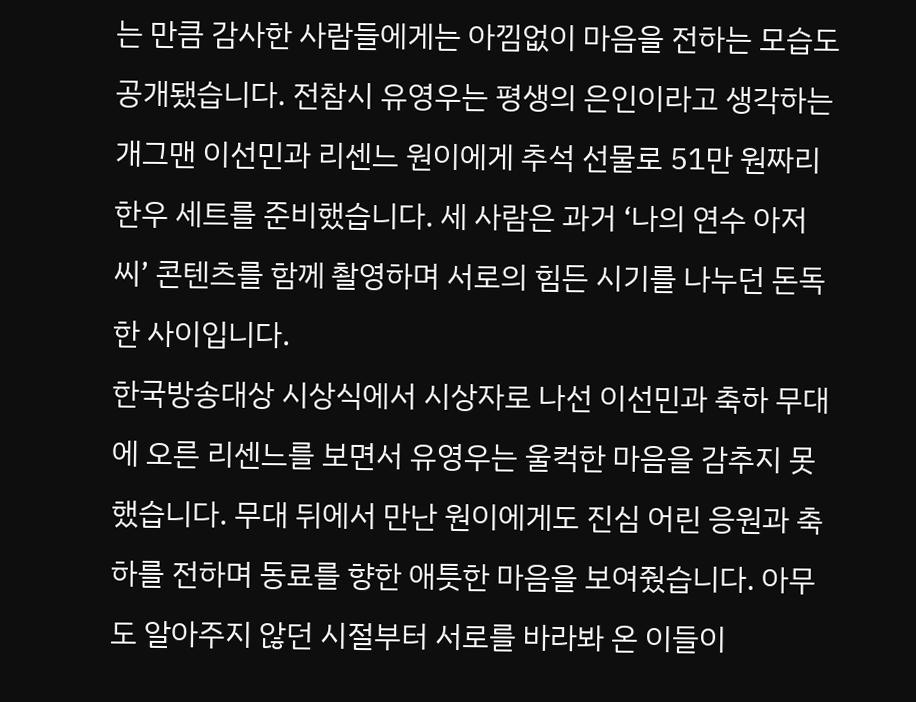는 만큼 감사한 사람들에게는 아낌없이 마음을 전하는 모습도 공개됐습니다. 전참시 유영우는 평생의 은인이라고 생각하는 개그맨 이선민과 리센느 원이에게 추석 선물로 51만 원짜리 한우 세트를 준비했습니다. 세 사람은 과거 ‘나의 연수 아저씨’ 콘텐츠를 함께 촬영하며 서로의 힘든 시기를 나누던 돈독한 사이입니다.
한국방송대상 시상식에서 시상자로 나선 이선민과 축하 무대에 오른 리센느를 보면서 유영우는 울컥한 마음을 감추지 못했습니다. 무대 뒤에서 만난 원이에게도 진심 어린 응원과 축하를 전하며 동료를 향한 애틋한 마음을 보여줬습니다. 아무도 알아주지 않던 시절부터 서로를 바라봐 온 이들이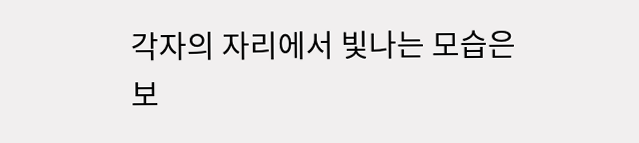각자의 자리에서 빛나는 모습은 보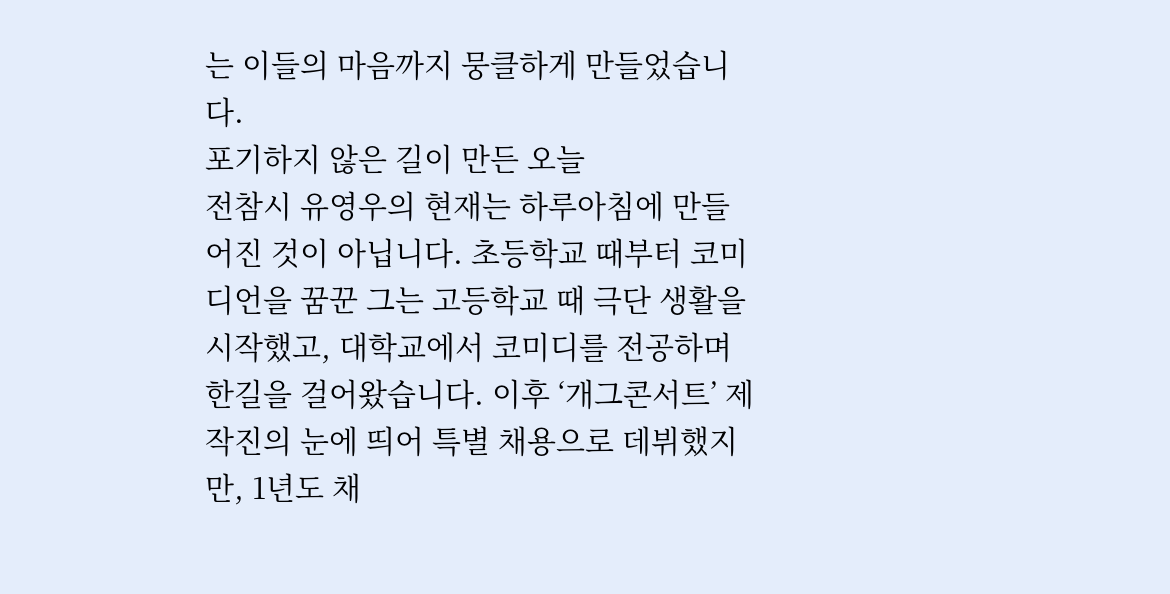는 이들의 마음까지 뭉클하게 만들었습니다.
포기하지 않은 길이 만든 오늘
전참시 유영우의 현재는 하루아침에 만들어진 것이 아닙니다. 초등학교 때부터 코미디언을 꿈꾼 그는 고등학교 때 극단 생활을 시작했고, 대학교에서 코미디를 전공하며 한길을 걸어왔습니다. 이후 ‘개그콘서트’ 제작진의 눈에 띄어 특별 채용으로 데뷔했지만, 1년도 채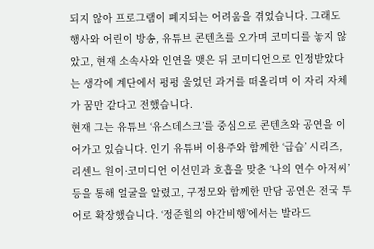되지 않아 프로그램이 폐지되는 어려움을 겪었습니다. 그래도 행사와 어린이 방송, 유튜브 콘텐츠를 오가며 코미디를 놓지 않았고, 현재 소속사와 인연을 맺은 뒤 코미디언으로 인정받았다는 생각에 계단에서 펑펑 울었던 과거를 떠올리며 이 자리 자체가 꿈만 같다고 전했습니다.
현재 그는 유튜브 ‘유스데스크’를 중심으로 콘텐츠와 공연을 이어가고 있습니다. 인기 유튜버 이용주와 함께한 ‘급습’ 시리즈, 리센느 원이·코미디언 이선민과 호흡을 맞춘 ‘나의 연수 아저씨’ 등을 통해 얼굴을 알렸고, 구정모와 함께한 만담 공연은 전국 투어로 확장했습니다. ‘정준힐의 야간비행’에서는 발라드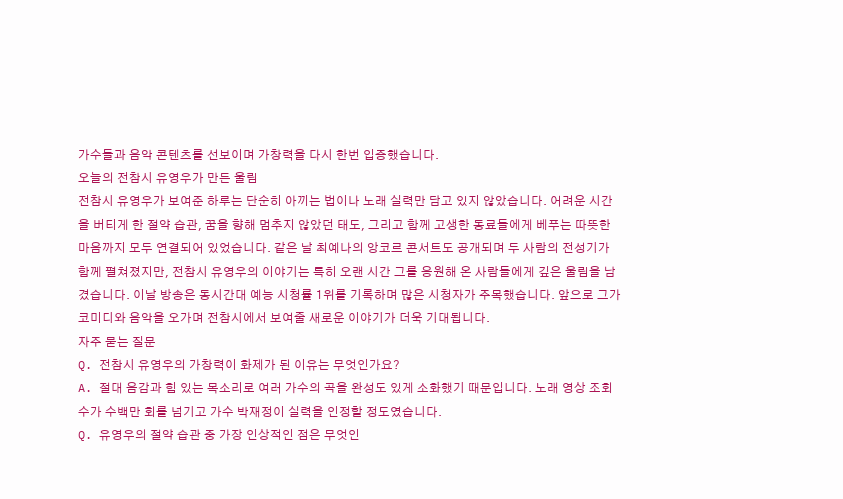가수들과 음악 콘텐츠를 선보이며 가창력을 다시 한번 입증했습니다.
오늘의 전참시 유영우가 만든 울림
전참시 유영우가 보여준 하루는 단순히 아끼는 법이나 노래 실력만 담고 있지 않았습니다. 어려운 시간을 버티게 한 절약 습관, 꿈을 향해 멈추지 않았던 태도, 그리고 함께 고생한 동료들에게 베푸는 따뜻한 마음까지 모두 연결되어 있었습니다. 같은 날 최예나의 앙코르 콘서트도 공개되며 두 사람의 전성기가 함께 펼쳐졌지만, 전참시 유영우의 이야기는 특히 오랜 시간 그를 응원해 온 사람들에게 깊은 울림을 남겼습니다. 이날 방송은 동시간대 예능 시청률 1위를 기록하며 많은 시청자가 주목했습니다. 앞으로 그가 코미디와 음악을 오가며 전참시에서 보여줄 새로운 이야기가 더욱 기대됩니다.
자주 묻는 질문
Q. 전참시 유영우의 가창력이 화제가 된 이유는 무엇인가요?
A. 절대 음감과 힘 있는 목소리로 여러 가수의 곡을 완성도 있게 소화했기 때문입니다. 노래 영상 조회 수가 수백만 회를 넘기고 가수 박재정이 실력을 인정할 정도였습니다.
Q. 유영우의 절약 습관 중 가장 인상적인 점은 무엇인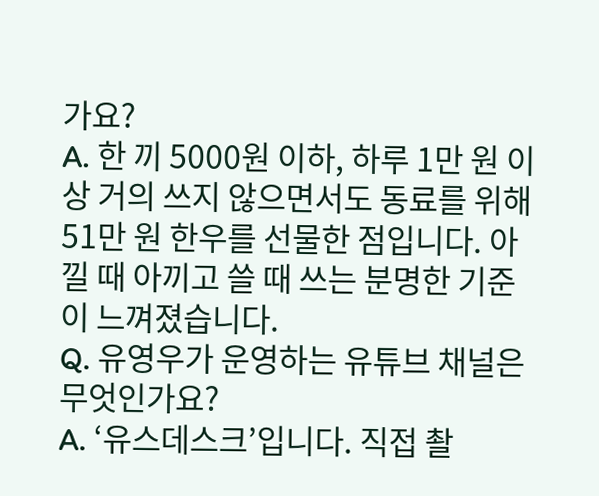가요?
A. 한 끼 5000원 이하, 하루 1만 원 이상 거의 쓰지 않으면서도 동료를 위해 51만 원 한우를 선물한 점입니다. 아낄 때 아끼고 쓸 때 쓰는 분명한 기준이 느껴졌습니다.
Q. 유영우가 운영하는 유튜브 채널은 무엇인가요?
A. ‘유스데스크’입니다. 직접 촬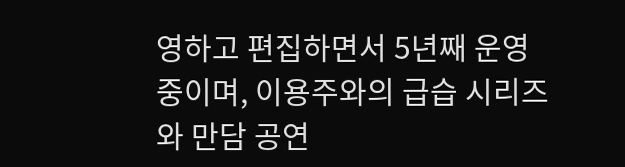영하고 편집하면서 5년째 운영 중이며, 이용주와의 급습 시리즈와 만담 공연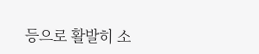등으로 활발히 소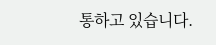통하고 있습니다.